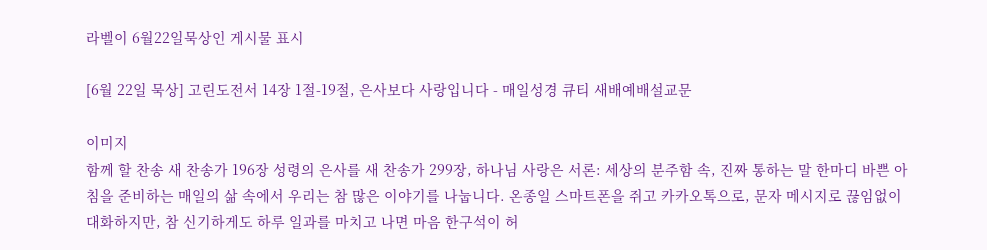라벨이 6월22일묵상인 게시물 표시

[6월 22일 묵상] 고린도전서 14장 1절-19절, 은사보다 사랑입니다 - 매일성경 큐티 새배예배설교문

이미지
함께 할 찬송 새 찬송가 196장 성령의 은사를 새 찬송가 299장, 하나님 사랑은 서론: 세상의 분주함 속, 진짜 통하는 말 한마디 바쁜 아침을 준비하는 매일의 삶 속에서 우리는 참 많은 이야기를 나눕니다. 온종일 스마트폰을 쥐고 카카오톡으로, 문자 메시지로 끊임없이 대화하지만, 참 신기하게도 하루 일과를 마치고 나면 마음 한구석이 허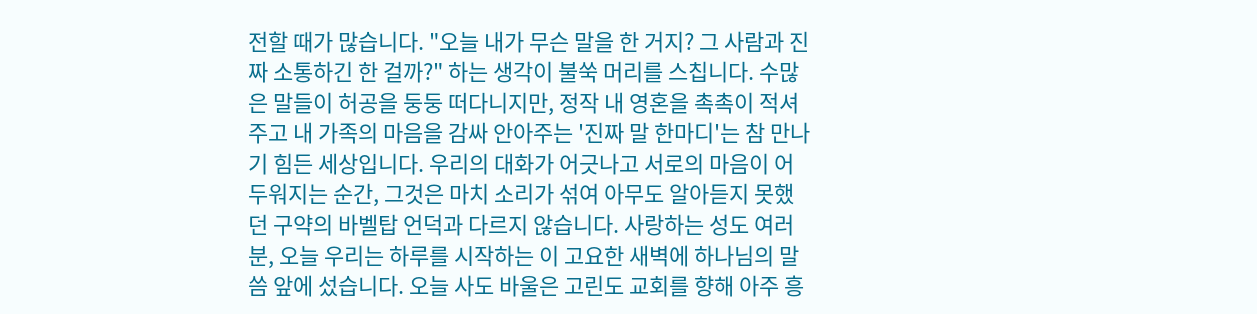전할 때가 많습니다. "오늘 내가 무슨 말을 한 거지? 그 사람과 진짜 소통하긴 한 걸까?" 하는 생각이 불쑥 머리를 스칩니다. 수많은 말들이 허공을 둥둥 떠다니지만, 정작 내 영혼을 촉촉이 적셔주고 내 가족의 마음을 감싸 안아주는 '진짜 말 한마디'는 참 만나기 힘든 세상입니다. 우리의 대화가 어긋나고 서로의 마음이 어두워지는 순간, 그것은 마치 소리가 섞여 아무도 알아듣지 못했던 구약의 바벨탑 언덕과 다르지 않습니다. 사랑하는 성도 여러분, 오늘 우리는 하루를 시작하는 이 고요한 새벽에 하나님의 말씀 앞에 섰습니다. 오늘 사도 바울은 고린도 교회를 향해 아주 흥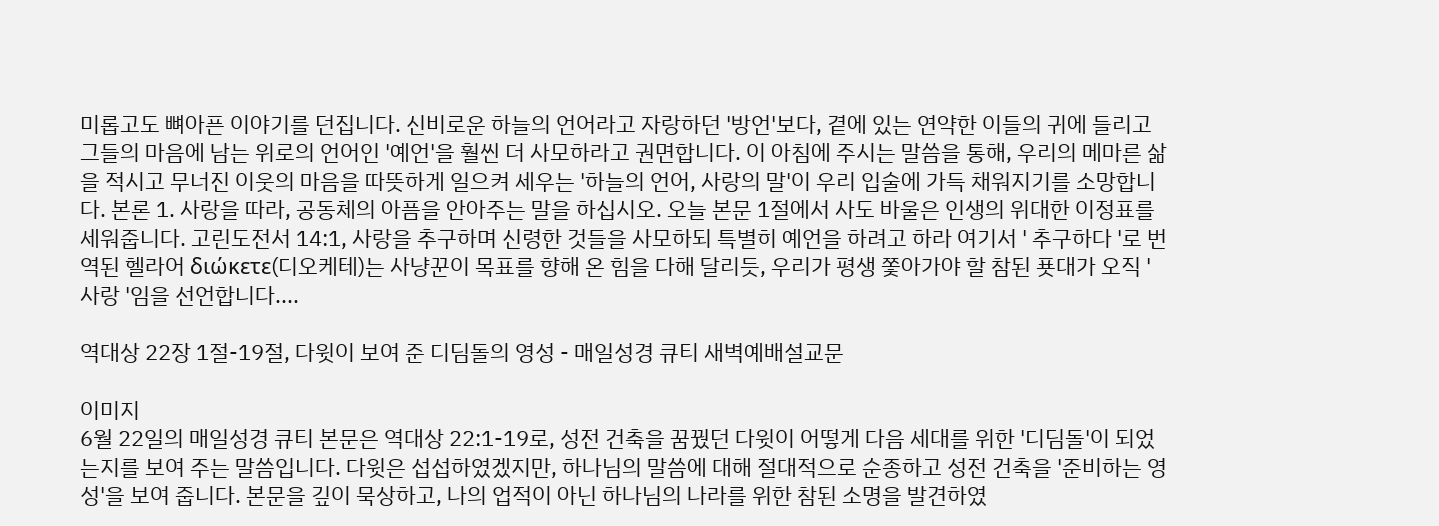미롭고도 뼈아픈 이야기를 던집니다. 신비로운 하늘의 언어라고 자랑하던 '방언'보다, 곁에 있는 연약한 이들의 귀에 들리고 그들의 마음에 남는 위로의 언어인 '예언'을 훨씬 더 사모하라고 권면합니다. 이 아침에 주시는 말씀을 통해, 우리의 메마른 삶을 적시고 무너진 이웃의 마음을 따뜻하게 일으켜 세우는 '하늘의 언어, 사랑의 말'이 우리 입술에 가득 채워지기를 소망합니다. 본론 1. 사랑을 따라, 공동체의 아픔을 안아주는 말을 하십시오. 오늘 본문 1절에서 사도 바울은 인생의 위대한 이정표를 세워줍니다. 고린도전서 14:1, 사랑을 추구하며 신령한 것들을 사모하되 특별히 예언을 하려고 하라 여기서 ' 추구하다 '로 번역된 헬라어 διώκετε(디오케테)는 사냥꾼이 목표를 향해 온 힘을 다해 달리듯, 우리가 평생 쫓아가야 할 참된 푯대가 오직 ' 사랑 '임을 선언합니다....

역대상 22장 1절-19절, 다윗이 보여 준 디딤돌의 영성 - 매일성경 큐티 새벽예배설교문

이미지
6월 22일의 매일성경 큐티 본문은 역대상 22:1-19로, 성전 건축을 꿈꿨던 다윗이 어떻게 다음 세대를 위한 '디딤돌'이 되었는지를 보여 주는 말씀입니다. 다윗은 섭섭하였겠지만, 하나님의 말씀에 대해 절대적으로 순종하고 성전 건축을 '준비하는 영성'을 보여 줍니다. 본문을 깊이 묵상하고, 나의 업적이 아닌 하나님의 나라를 위한 참된 소명을 발견하였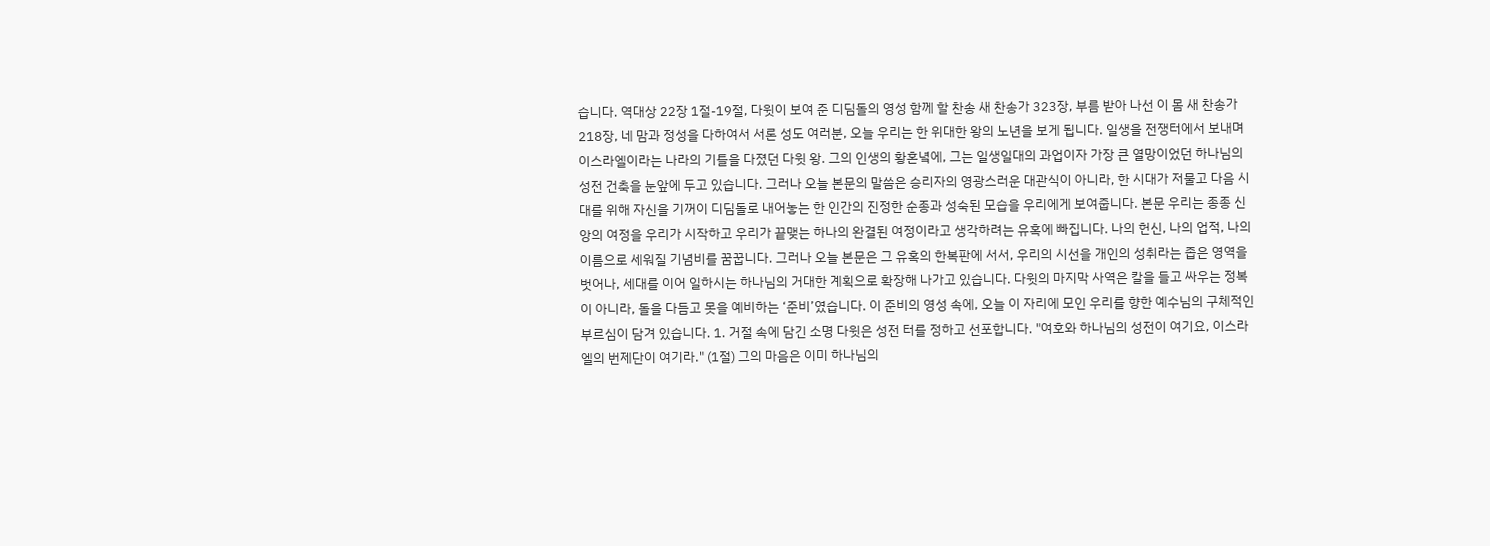습니다. 역대상 22장 1절-19절, 다윗이 보여 준 디딤돌의 영성 함께 할 찬송 새 찬송가 323장, 부름 받아 나선 이 몸 새 찬송가 218장, 네 맘과 정성을 다하여서 서론 성도 여러분, 오늘 우리는 한 위대한 왕의 노년을 보게 됩니다. 일생을 전쟁터에서 보내며 이스라엘이라는 나라의 기틀을 다졌던 다윗 왕. 그의 인생의 황혼녘에, 그는 일생일대의 과업이자 가장 큰 열망이었던 하나님의 성전 건축을 눈앞에 두고 있습니다. 그러나 오늘 본문의 말씀은 승리자의 영광스러운 대관식이 아니라, 한 시대가 저물고 다음 시대를 위해 자신을 기꺼이 디딤돌로 내어놓는 한 인간의 진정한 순종과 성숙된 모습을 우리에게 보여줍니다. 본문 우리는 종종 신앙의 여정을 우리가 시작하고 우리가 끝맺는 하나의 완결된 여정이라고 생각하려는 유혹에 빠집니다. 나의 헌신, 나의 업적, 나의 이름으로 세워질 기념비를 꿈꿉니다. 그러나 오늘 본문은 그 유혹의 한복판에 서서, 우리의 시선을 개인의 성취라는 좁은 영역을 벗어나, 세대를 이어 일하시는 하나님의 거대한 계획으로 확장해 나가고 있습니다. 다윗의 마지막 사역은 칼을 들고 싸우는 정복이 아니라, 돌을 다듬고 못을 예비하는 ‘준비’였습니다. 이 준비의 영성 속에, 오늘 이 자리에 모인 우리를 향한 예수님의 구체적인 부르심이 담겨 있습니다. 1. 거절 속에 담긴 소명 다윗은 성전 터를 정하고 선포합니다. "여호와 하나님의 성전이 여기요, 이스라엘의 번제단이 여기라." (1절) 그의 마음은 이미 하나님의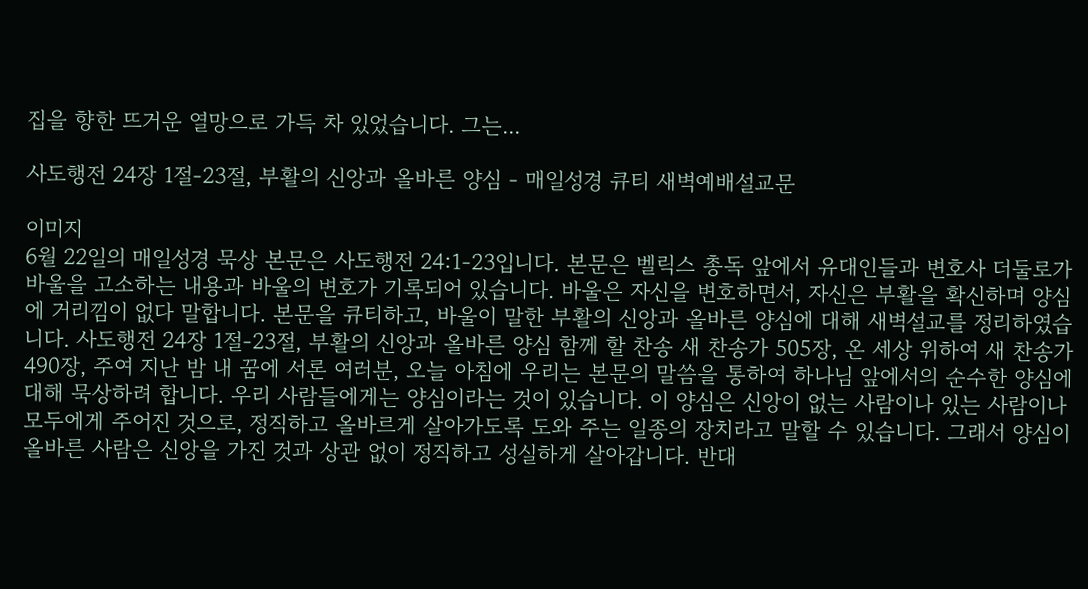집을 향한 뜨거운 열망으로 가득 차 있었습니다. 그는...

사도행전 24장 1절-23절, 부활의 신앙과 올바른 양심 - 매일성경 큐티 새벽예배설교문

이미지
6월 22일의 매일성경 묵상 본문은 사도행전 24:1-23입니다. 본문은 벨릭스 총독 앞에서 유대인들과 변호사 더둘로가 바울을 고소하는 내용과 바울의 변호가 기록되어 있습니다. 바울은 자신을 변호하면서, 자신은 부활을 확신하며 양심에 거리낌이 없다 말합니다. 본문을 큐티하고, 바울이 말한 부활의 신앙과 올바른 양심에 대해 새벽설교를 정리하였습니다. 사도행전 24장 1절-23절, 부활의 신앙과 올바른 양심 함께 할 찬송 새 찬송가 505장, 온 세상 위하여 새 찬송가 490장, 주여 지난 밤 내 꿈에 서론 여러분, 오늘 아침에 우리는 본문의 말씀을 통하여 하나님 앞에서의 순수한 양심에 대해 묵상하려 합니다. 우리 사람들에게는 양심이라는 것이 있습니다. 이 양심은 신앙이 없는 사람이나 있는 사람이나 모두에게 주어진 것으로, 정직하고 올바르게 살아가도록 도와 주는 일종의 장치라고 말할 수 있습니다. 그래서 양심이 올바른 사람은 신앙을 가진 것과 상관 없이 정직하고 성실하게 살아갑니다. 반대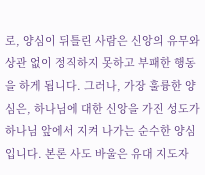로, 양심이 뒤틀린 사람은 신앙의 유무와 상관 없이 정직하지 못하고 부패한 행동을 하게 됩니다. 그러나, 가장 훌륭한 양심은, 하나님에 대한 신앙을 가진 성도가 하나님 앞에서 지켜 나가는 순수한 양심입니다. 본론 사도 바울은 유대 지도자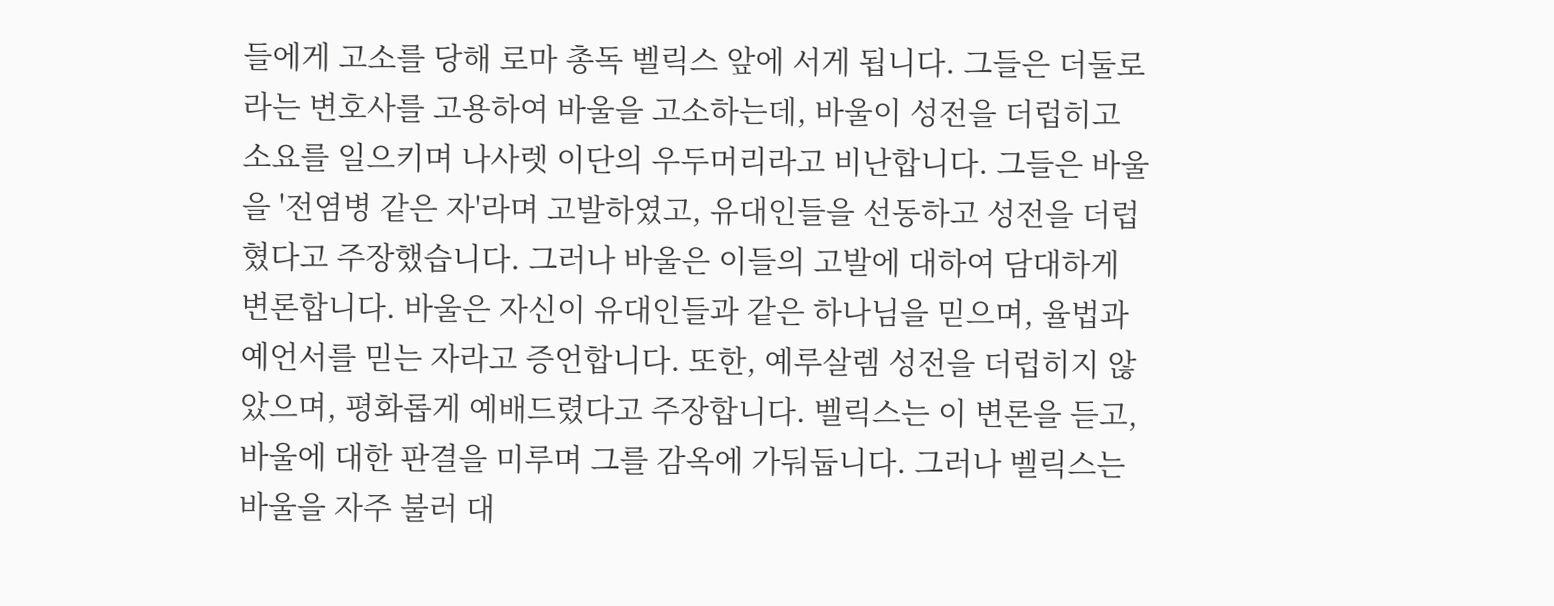들에게 고소를 당해 로마 총독 벨릭스 앞에 서게 됩니다. 그들은 더둘로라는 변호사를 고용하여 바울을 고소하는데, 바울이 성전을 더럽히고 소요를 일으키며 나사렛 이단의 우두머리라고 비난합니다. 그들은 바울을 '전염병 같은 자'라며 고발하였고, 유대인들을 선동하고 성전을 더럽혔다고 주장했습니다. 그러나 바울은 이들의 고발에 대하여 담대하게 변론합니다. 바울은 자신이 유대인들과 같은 하나님을 믿으며, 율법과 예언서를 믿는 자라고 증언합니다. 또한, 예루살렘 성전을 더럽히지 않았으며, 평화롭게 예배드렸다고 주장합니다. 벨릭스는 이 변론을 듣고, 바울에 대한 판결을 미루며 그를 감옥에 가둬둡니다. 그러나 벨릭스는 바울을 자주 불러 대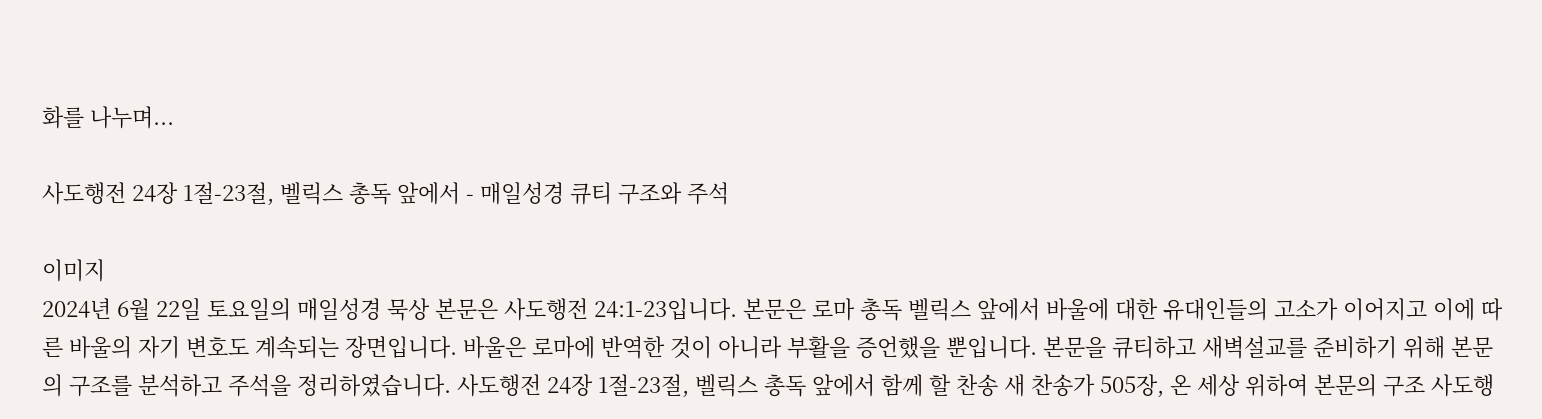화를 나누며...

사도행전 24장 1절-23절, 벨릭스 총독 앞에서 - 매일성경 큐티 구조와 주석

이미지
2024년 6월 22일 토요일의 매일성경 묵상 본문은 사도행전 24:1-23입니다. 본문은 로마 총독 벨릭스 앞에서 바울에 대한 유대인들의 고소가 이어지고 이에 따른 바울의 자기 변호도 계속되는 장면입니다. 바울은 로마에 반역한 것이 아니라 부활을 증언했을 뿐입니다. 본문을 큐티하고 새벽설교를 준비하기 위해 본문의 구조를 분석하고 주석을 정리하였습니다. 사도행전 24장 1절-23절, 벨릭스 총독 앞에서 함께 할 찬송 새 찬송가 505장, 온 세상 위하여 본문의 구조 사도행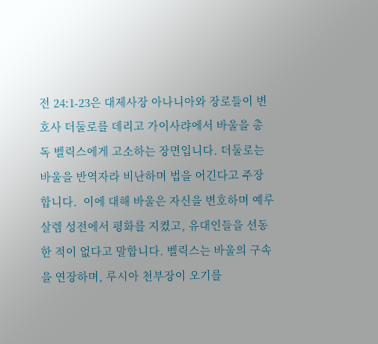전 24:1-23은 대제사장 아나니아와 장로들이 변호사 더둘로를 데리고 가이사랴에서 바울을 총독 벨릭스에게 고소하는 장면입니다. 더둘로는 바울을 반역자라 비난하며 법을 어긴다고 주장합니다.  이에 대해 바울은 자신을 변호하며 예루살렘 성전에서 평화를 지켰고, 유대인들을 선동한 적이 없다고 말합니다. 벨릭스는 바울의 구속을 연장하며, 루시아 천부장이 오기를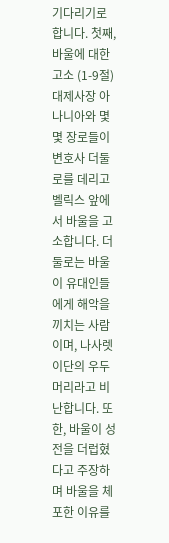기다리기로 합니다. 첫째, 바울에 대한 고소 (1-9절) 대제사장 아나니아와 몇몇 장로들이 변호사 더둘로를 데리고 벨릭스 앞에서 바울을 고소합니다. 더둘로는 바울이 유대인들에게 해악을 끼치는 사람이며, 나사렛 이단의 우두머리라고 비난합니다. 또한, 바울이 성전을 더럽혔다고 주장하며 바울을 체포한 이유를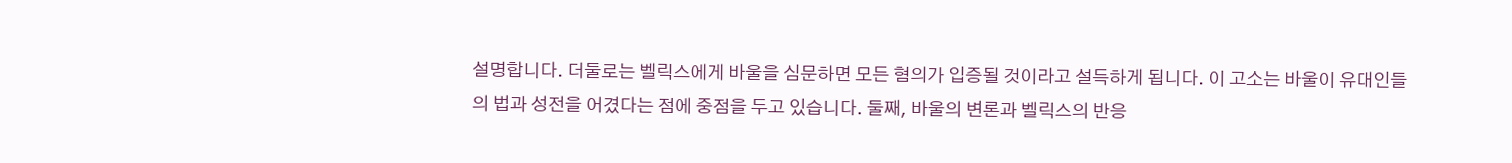설명합니다. 더둘로는 벨릭스에게 바울을 심문하면 모든 혐의가 입증될 것이라고 설득하게 됩니다. 이 고소는 바울이 유대인들의 법과 성전을 어겼다는 점에 중점을 두고 있습니다. 둘째, 바울의 변론과 벨릭스의 반응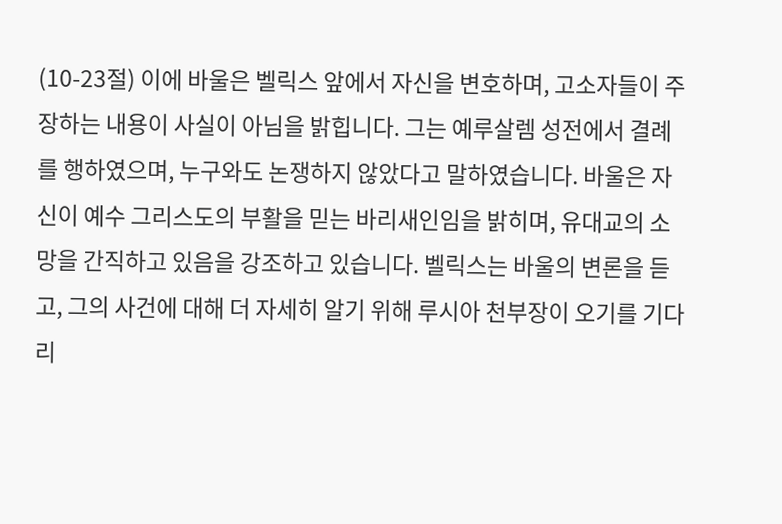(10-23절) 이에 바울은 벨릭스 앞에서 자신을 변호하며, 고소자들이 주장하는 내용이 사실이 아님을 밝힙니다. 그는 예루살렘 성전에서 결례를 행하였으며, 누구와도 논쟁하지 않았다고 말하였습니다. 바울은 자신이 예수 그리스도의 부활을 믿는 바리새인임을 밝히며, 유대교의 소망을 간직하고 있음을 강조하고 있습니다. 벨릭스는 바울의 변론을 듣고, 그의 사건에 대해 더 자세히 알기 위해 루시아 천부장이 오기를 기다리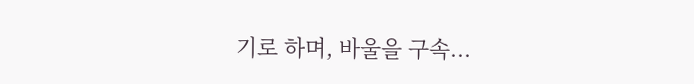기로 하며, 바울을 구속...